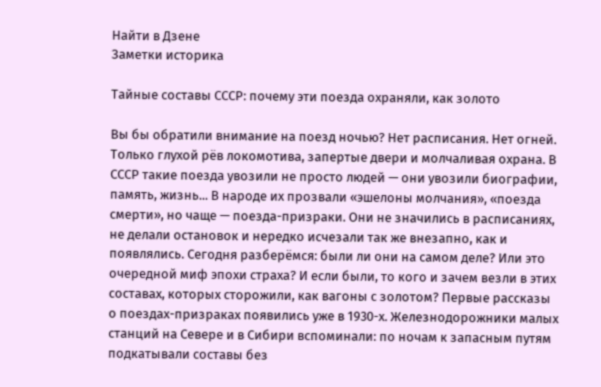Найти в Дзене
Заметки историка

Тайные составы СССР: почему эти поезда охраняли, как золото

Вы бы обратили внимание на поезд ночью? Нет расписания. Нет огней. Только глухой рёв локомотива, запертые двери и молчаливая охрана. В СССР такие поезда увозили не просто людей — они увозили биографии, память, жизнь... В народе их прозвали «эшелоны молчания», «поезда смерти», но чаще — поезда-призраки. Они не значились в расписаниях, не делали остановок и нередко исчезали так же внезапно, как и появлялись. Сегодня разберёмся: были ли они на самом деле? Или это очередной миф эпохи страха? И если были, то кого и зачем везли в этих составах, которых сторожили, как вагоны с золотом? Первые рассказы о поездах-призраках появились уже в 1930-х. Железнодорожники малых станций на Севере и в Сибири вспоминали: по ночам к запасным путям подкатывали составы без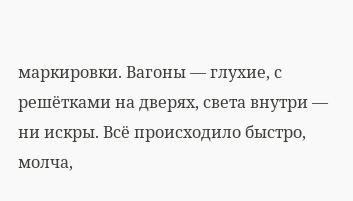маркировки. Вагоны — глухие, с решётками на дверях, света внутри — ни искры. Всё происходило быстро, молча,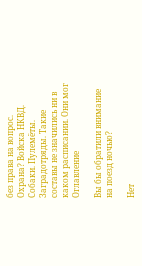без права на вопрос. Охрана? Войска НКВД. Собаки. Пулемёты. Заградотряды. Такие составы не значились ни в каком расписании. Они мог
Оглавление

Вы бы обратили внимание на поезд ночью?

Нет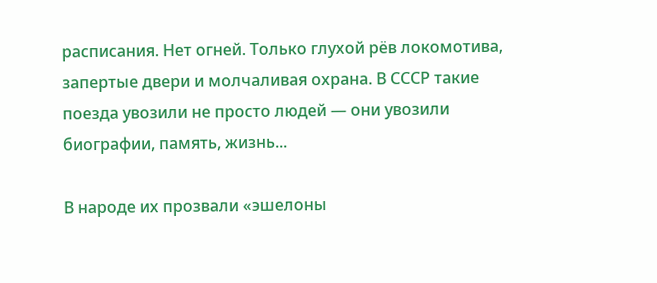расписания. Нет огней. Только глухой рёв локомотива, запертые двери и молчаливая охрана. В СССР такие поезда увозили не просто людей — они увозили биографии, память, жизнь...

В народе их прозвали «эшелоны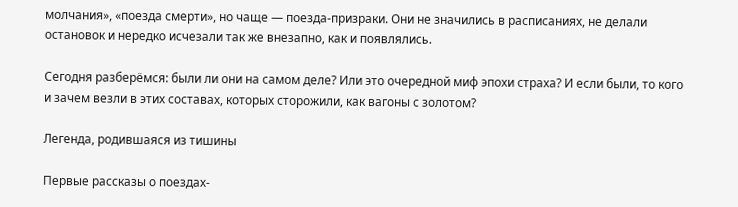молчания», «поезда смерти», но чаще — поезда-призраки. Они не значились в расписаниях, не делали остановок и нередко исчезали так же внезапно, как и появлялись.

Сегодня разберёмся: были ли они на самом деле? Или это очередной миф эпохи страха? И если были, то кого и зачем везли в этих составах, которых сторожили, как вагоны с золотом?

Легенда, родившаяся из тишины

Первые рассказы о поездах-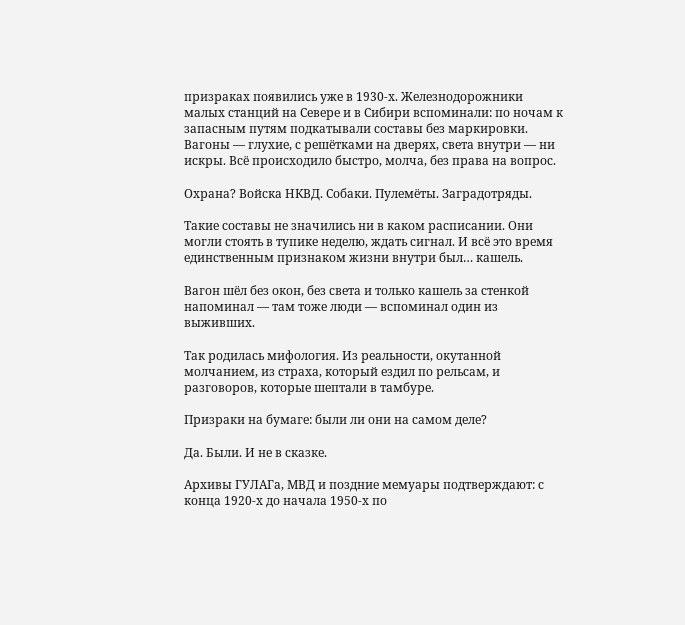призраках появились уже в 1930-х. Железнодорожники малых станций на Севере и в Сибири вспоминали: по ночам к запасным путям подкатывали составы без маркировки. Вагоны — глухие, с решётками на дверях, света внутри — ни искры. Всё происходило быстро, молча, без права на вопрос.

Охрана? Войска НКВД. Собаки. Пулемёты. Заградотряды.

Такие составы не значились ни в каком расписании. Они могли стоять в тупике неделю, ждать сигнал. И всё это время единственным признаком жизни внутри был… кашель.

Вагон шёл без окон, без света и только кашель за стенкой напоминал — там тоже люди — вспоминал один из выживших.

Так родилась мифология. Из реальности, окутанной молчанием, из страха, который ездил по рельсам, и разговоров, которые шептали в тамбуре.

Призраки на бумаге: были ли они на самом деле?

Да. Были. И не в сказке.

Архивы ГУЛАГа, МВД и поздние мемуары подтверждают: с конца 1920-х до начала 1950-х по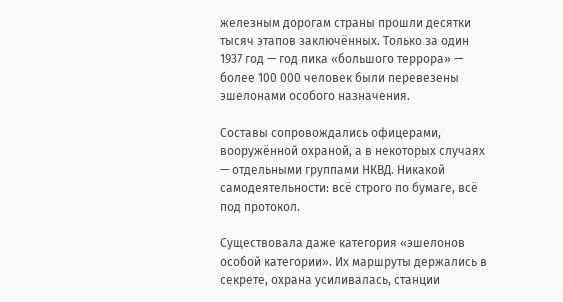железным дорогам страны прошли десятки тысяч этапов заключённых. Только за один 1937 год — год пика «большого террора» — более 100 000 человек были перевезены эшелонами особого назначения.

Составы сопровождались офицерами, вооружённой охраной, а в некоторых случаях — отдельными группами НКВД. Никакой самодеятельности: всё строго по бумаге, всё под протокол.

Существовала даже категория «эшелонов особой категории». Их маршруты держались в секрете, охрана усиливалась, станции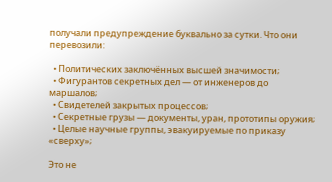получали предупреждение буквально за сутки. Что они перевозили:

  • Политических заключённых высшей значимости;
  • Фигурантов секретных дел — от инженеров до маршалов;
  • Свидетелей закрытых процессов;
  • Секретные грузы — документы, уран, прототипы оружия;
  • Целые научные группы, эвакуируемые по приказу «сверху»;

Это не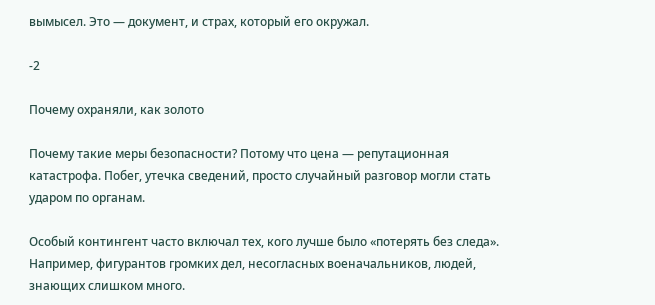вымысел. Это — документ, и страх, который его окружал.

-2

Почему охраняли, как золото

Почему такие меры безопасности? Потому что цена — репутационная катастрофа. Побег, утечка сведений, просто случайный разговор могли стать ударом по органам.

Особый контингент часто включал тех, кого лучше было «потерять без следа». Например, фигурантов громких дел, несогласных военачальников, людей, знающих слишком много.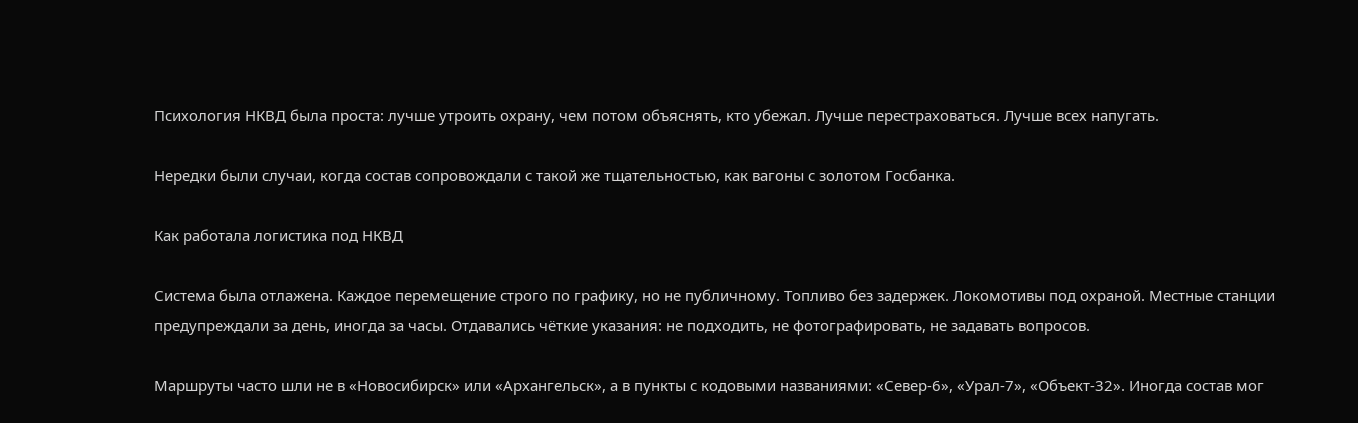Психология НКВД была проста: лучше утроить охрану, чем потом объяснять, кто убежал. Лучше перестраховаться. Лучше всех напугать.

Нередки были случаи, когда состав сопровождали с такой же тщательностью, как вагоны с золотом Госбанка.

Как работала логистика под НКВД

Система была отлажена. Каждое перемещение строго по графику, но не публичному. Топливо без задержек. Локомотивы под охраной. Местные станции предупреждали за день, иногда за часы. Отдавались чёткие указания: не подходить, не фотографировать, не задавать вопросов.

Маршруты часто шли не в «Новосибирск» или «Архангельск», а в пункты с кодовыми названиями: «Север-6», «Урал-7», «Объект-32». Иногда состав мог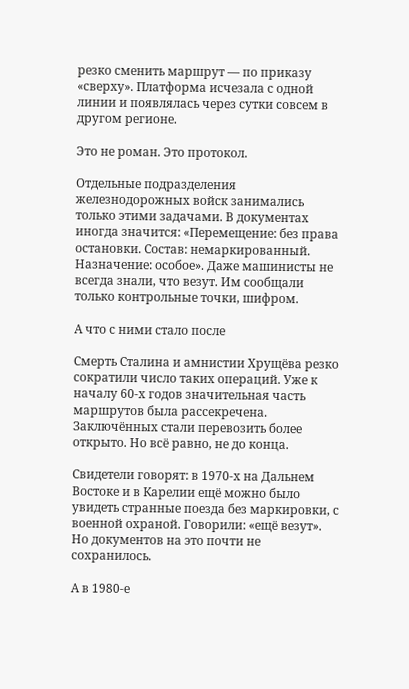резко сменить маршрут — по приказу «сверху». Платформа исчезала с одной линии и появлялась через сутки совсем в другом регионе.

Это не роман. Это протокол.

Отдельные подразделения железнодорожных войск занимались только этими задачами. В документах иногда значится: «Перемещение: без права остановки. Состав: немаркированный. Назначение: особое». Даже машинисты не всегда знали, что везут. Им сообщали только контрольные точки, шифром.

А что с ними стало после

Смерть Сталина и амнистии Хрущёва резко сократили число таких операций. Уже к началу 60-х годов значительная часть маршрутов была рассекречена. Заключённых стали перевозить более открыто. Но всё равно, не до конца.

Свидетели говорят: в 1970-х на Дальнем Востоке и в Карелии ещё можно было увидеть странные поезда без маркировки, с военной охраной. Говорили: «ещё везут». Но документов на это почти не сохранилось.

А в 1980-е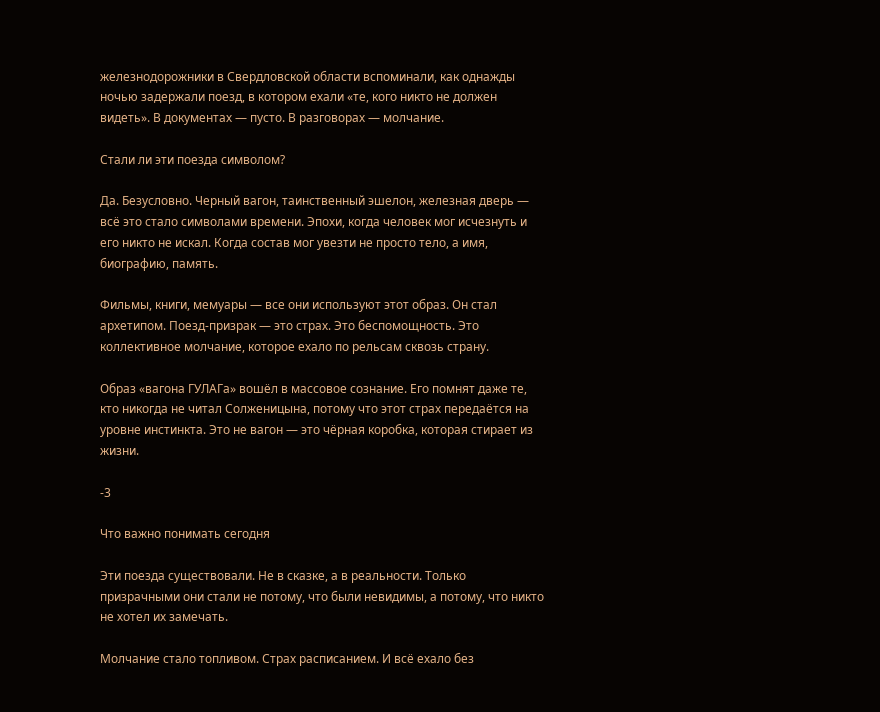железнодорожники в Свердловской области вспоминали, как однажды ночью задержали поезд, в котором ехали «те, кого никто не должен видеть». В документах — пусто. В разговорах — молчание.

Стали ли эти поезда символом?

Да. Безусловно. Черный вагон, таинственный эшелон, железная дверь — всё это стало символами времени. Эпохи, когда человек мог исчезнуть и его никто не искал. Когда состав мог увезти не просто тело, а имя, биографию, память.

Фильмы, книги, мемуары — все они используют этот образ. Он стал архетипом. Поезд-призрак — это страх. Это беспомощность. Это коллективное молчание, которое ехало по рельсам сквозь страну.

Образ «вагона ГУЛАГа» вошёл в массовое сознание. Его помнят даже те, кто никогда не читал Солженицына, потому что этот страх передаётся на уровне инстинкта. Это не вагон — это чёрная коробка, которая стирает из жизни.

-3

Что важно понимать сегодня

Эти поезда существовали. Не в сказке, а в реальности. Только призрачными они стали не потому, что были невидимы, а потому, что никто не хотел их замечать.

Молчание стало топливом. Страх расписанием. И всё ехало без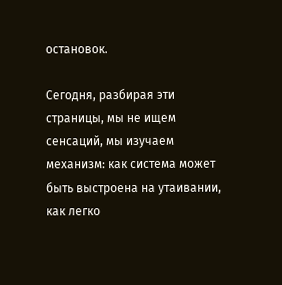остановок.

Сегодня, разбирая эти страницы, мы не ищем сенсаций, мы изучаем механизм: как система может быть выстроена на утаивании, как легко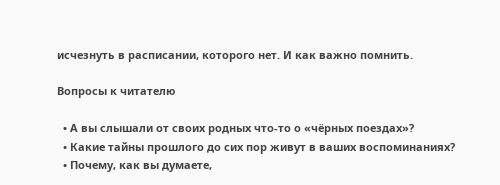исчезнуть в расписании, которого нет. И как важно помнить.

Вопросы к читателю

  • А вы слышали от своих родных что-то о «чёрных поездах»?
  • Какие тайны прошлого до сих пор живут в ваших воспоминаниях?
  • Почему, как вы думаете,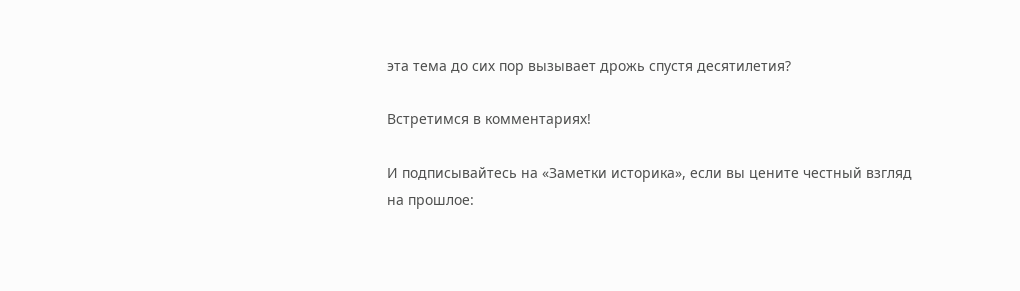эта тема до сих пор вызывает дрожь спустя десятилетия?

Встретимся в комментариях!

И подписывайтесь на «Заметки историка», если вы цените честный взгляд на прошлое: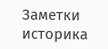Заметки историка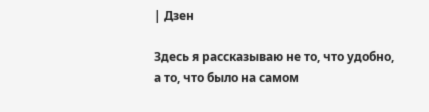| Дзен

Здесь я рассказываю не то, что удобно, а то, что было на самом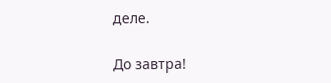деле.

До завтра!